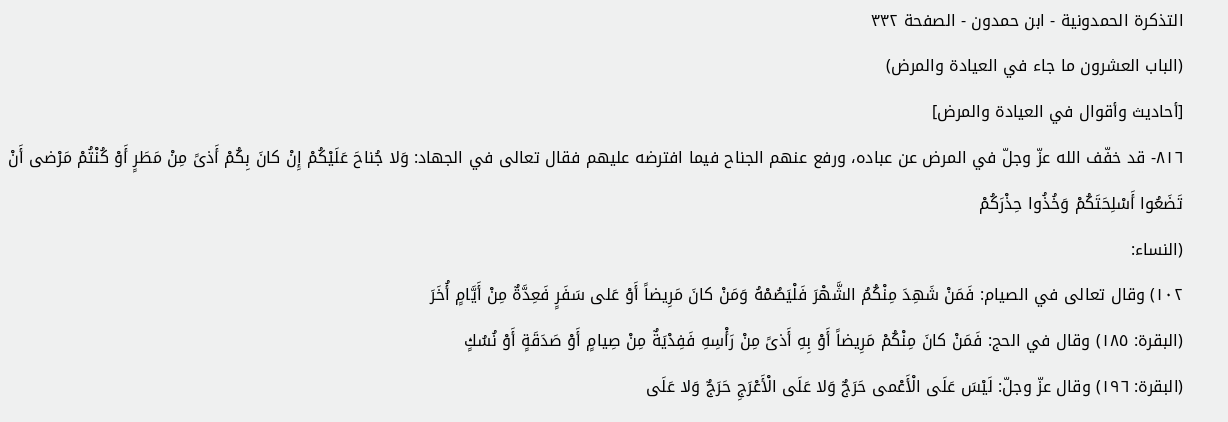التذكرة الحمدونية - ابن حمدون - الصفحة ٣٣٢
(الباب العشرون ما جاء في العيادة والمرض)
[أحاديث وأقوال في العيادة والمرض]
٨١٦- قد خفّف الله عزّ وجلّ في المرض عن عباده، ورفع عنهم الجناح فيما افترضه عليهم فقال تعالى في الجهاد: وَلا جُناحَ عَلَيْكُمْ إِنْ كانَ بِكُمْ أَذىً مِنْ مَطَرٍ أَوْ كُنْتُمْ مَرْضى أَنْ تَضَعُوا أَسْلِحَتَكُمْ وَخُذُوا حِذْرَكُمْ
(النساء:
١٠٢) وقال تعالى في الصيام: فَمَنْ شَهِدَ مِنْكُمُ الشَّهْرَ فَلْيَصُمْهُ وَمَنْ كانَ مَرِيضاً أَوْ عَلى سَفَرٍ فَعِدَّةٌ مِنْ أَيَّامٍ أُخَرَ
(البقرة: ١٨٥) وقال في الحج: فَمَنْ كانَ مِنْكُمْ مَرِيضاً أَوْ بِهِ أَذىً مِنْ رَأْسِهِ فَفِدْيَةٌ مِنْ صِيامٍ أَوْ صَدَقَةٍ أَوْ نُسُكٍ
(البقرة: ١٩٦) وقال عزّ وجلّ: لَيْسَ عَلَى الْأَعْمى حَرَجٌ وَلا عَلَى الْأَعْرَجِ حَرَجٌ وَلا عَلَى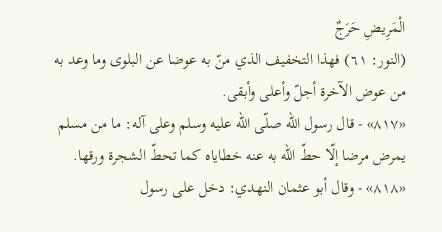الْمَرِيضِ حَرَجٌ
(النور: ٦١) فهذا التخفيف الذي منّ به عوضا عن البلوى وما وعد به من عوض الآخرة أجلّ وأعلى وأبقى.
«٨١٧» - قال رسول الله صلّى الله عليه وسلم وعلى آله: ما من مسلم يمرض مرضا إلّا حطّ الله به عنه خطاياه كما تحطّ الشجرة ورقها.
«٨١٨» - وقال أبو عثمان النهدي: دخل على رسول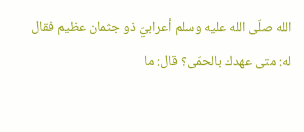الله صلّى الله عليه وسلم أعرابيّ ذو جثمان عظيم فقال له: متى عهدك بالحمّى؟ قال: ما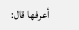أعرفها قال: